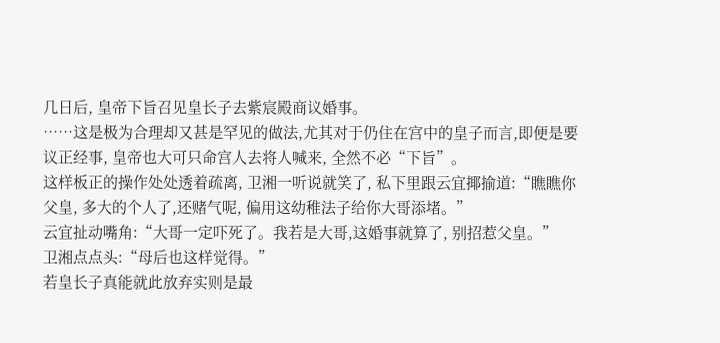几日后, 皇帝下旨召见皇长子去紫宸殿商议婚事。
……这是极为合理却又甚是罕见的做法,尤其对于仍住在宫中的皇子而言,即便是要议正经事, 皇帝也大可只命宫人去将人喊来, 全然不必“下旨”。
这样板正的操作处处透着疏离, 卫湘一听说就笑了, 私下里跟云宜揶揄道:“瞧瞧你父皇, 多大的个人了,还赌气呢, 偏用这幼稚法子给你大哥添堵。”
云宜扯动嘴角:“大哥一定吓死了。我若是大哥,这婚事就算了, 别招惹父皇。”
卫湘点点头:“母后也这样觉得。”
若皇长子真能就此放弃实则是最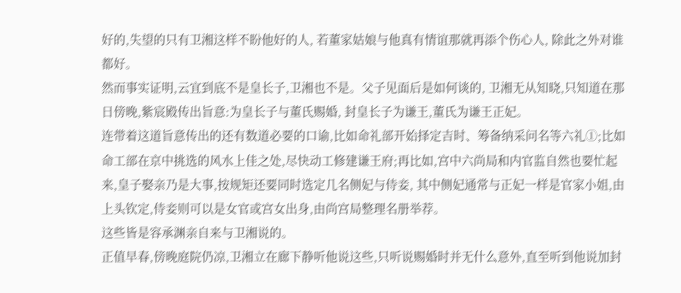好的,失望的只有卫湘这样不盼他好的人, 若董家姑娘与他真有情谊那就再添个伤心人, 除此之外对谁都好。
然而事实证明,云宜到底不是皇长子,卫湘也不是。父子见面后是如何谈的, 卫湘无从知晓,只知道在那日傍晚,紫宸殿传出旨意:为皇长子与董氏赐婚, 封皇长子为谦王,董氏为谦王正妃。
连带着这道旨意传出的还有数道必要的口谕,比如命礼部开始择定吉时、筹备纳采问名等六礼①;比如命工部在京中挑选的风水上佳之处,尽快动工修建谦王府;再比如,宫中六尚局和内官监自然也要忙起来,皇子娶亲乃是大事,按规矩还要同时选定几名侧妃与侍妾, 其中侧妃通常与正妃一样是官家小姐,由上头钦定,侍妾则可以是女官或宫女出身,由尚宫局整理名册举荐。
这些皆是容承渊亲自来与卫湘说的。
正值早春,傍晚庭院仍凉,卫湘立在廊下静听他说这些,只听说赐婚时并无什么意外,直至听到他说加封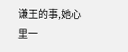谦王的事,她心里一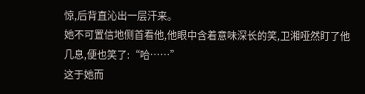惊,后背直沁出一层汗来。
她不可置信地侧首看他,他眼中含着意味深长的笑,卫湘哑然盯了他几息,便也笑了:“哈……”
这于她而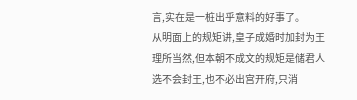言,实在是一桩出乎意料的好事了。
从明面上的规矩讲,皇子成婚时加封为王理所当然,但本朝不成文的规矩是储君人选不会封王,也不必出宫开府,只消